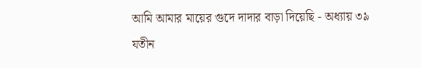আমি আমার মায়ের গুদে দাদার বাড়া দিয়েছি - অধ্যায় ৩৯
যতীন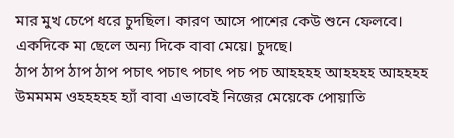মার মুখ চেপে ধরে চুদছিল। কারণ আসে পাশের কেউ শুনে ফেলবে।
একদিকে মা ছেলে অন্য দিকে বাবা মেয়ে। চুদছে।
ঠাপ ঠাপ ঠাপ ঠাপ পচাৎ পচাৎ পচাৎ পচ পচ আহহহহ আহহহহ আহহহহ উমমমম ওহহহহহ হ্যাঁ বাবা এভাবেই নিজের মেয়েকে পোয়াতি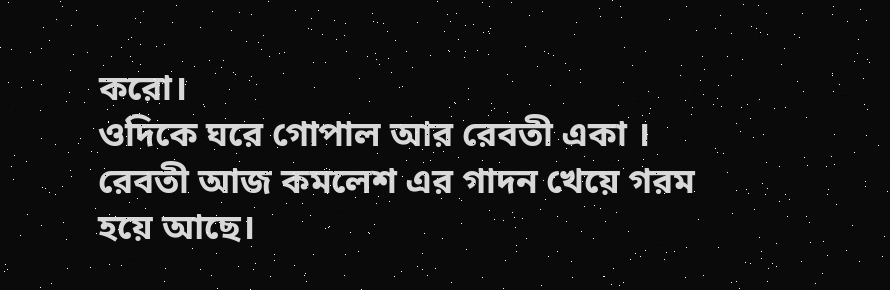করো।
ওদিকে ঘরে গোপাল আর রেবতী একা । রেবতী আজ কমলেশ এর গাদন খেয়ে গরম হয়ে আছে।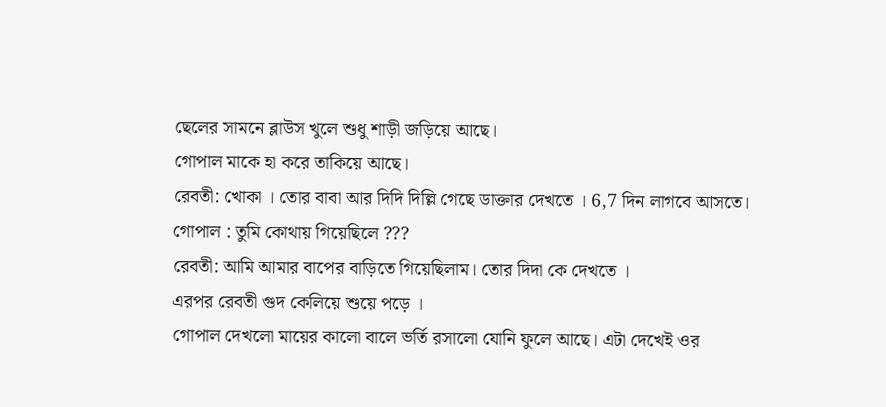ছেলের সামনে ব্লাউস খুলে শুধু শাড়ী জড়িয়ে আছে।
গোপাল মাকে হা করে তাকিয়ে আছে।
রেবতী: খোকা । তোর বাবা আর দিদি দিল্লি গেছে ডাক্তার দেখতে । 6,7 দিন লাগবে আসতে।
গোপাল : তুমি কোথায় গিয়েছিলে ???
রেবতী: আমি আমার বাপের বাড়িতে গিয়েছিলাম। তোর দিদা কে দেখতে ।
এরপর রেবতী গুদ কেলিয়ে শুয়ে পড়ে ।
গোপাল দেখলো মায়ের কালো বালে ভর্তি রসালো যোনি ফুলে আছে। এটা দেখেই ওর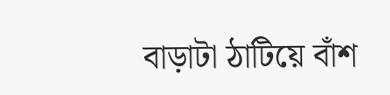বাড়াটা ঠাটিয়ে বাঁশ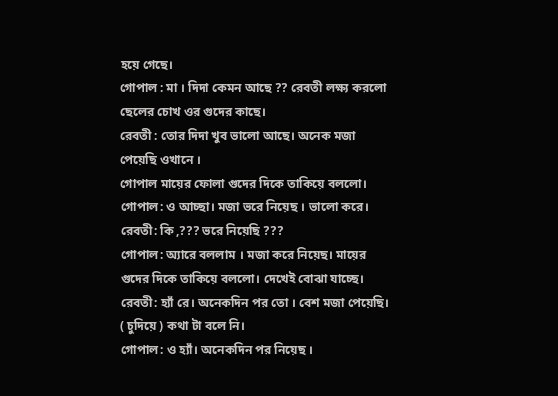হয়ে গেছে।
গোপাল : মা । দিদা কেমন আছে ?? রেবতী লক্ষ্য করলো ছেলের চোখ ওর গুদের কাছে।
রেবতী : তোর দিদা খুব ভালো আছে। অনেক মজা পেয়েছি ওখানে ।
গোপাল মায়ের ফোলা গুদের দিকে তাকিয়ে বললো।
গোপাল: ও আচ্ছা। মজা ভরে নিয়েছ । ভালো করে।
রেবতী: কি ,??? ভরে নিয়েছি ???
গোপাল: অ্যারে বললাম । মজা করে নিয়েছ। মায়ের গুদের দিকে তাকিয়ে বললো। দেখেই বোঝা যাচ্ছে।
রেবতী: হ্যাঁ রে। অনেকদিন পর তো । বেশ মজা পেয়েছি। ( চুদিয়ে ) কথা টা বলে নি।
গোপাল: ও হ্যাঁ। অনেকদিন পর নিয়েছ ।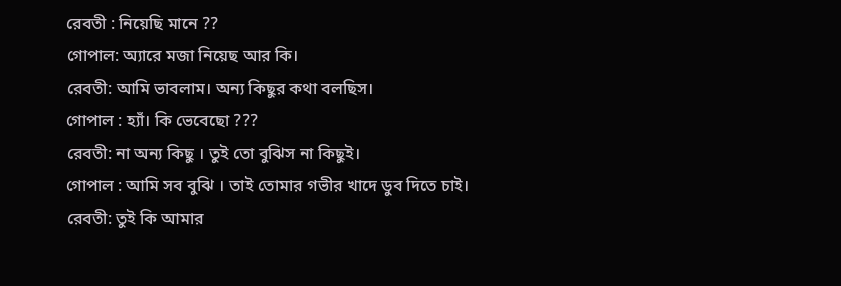রেবতী : নিয়েছি মানে ??
গোপাল: অ্যারে মজা নিয়েছ আর কি।
রেবতী: আমি ভাবলাম। অন্য কিছুর কথা বলছিস।
গোপাল : হ্যাঁ। কি ভেবেছো ???
রেবতী: না অন্য কিছু । তুই তো বুঝিস না কিছুই।
গোপাল : আমি সব বুঝি । তাই তোমার গভীর খাদে ডুব দিতে চাই।
রেবতী: তুই কি আমার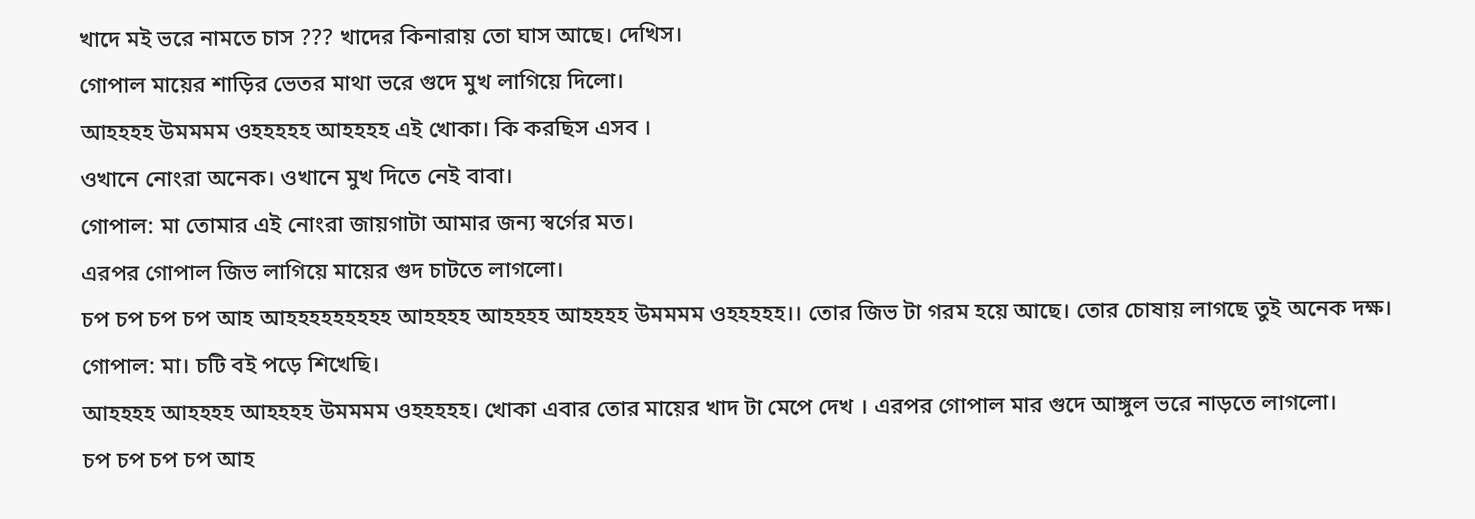খাদে মই ভরে নামতে চাস ??? খাদের কিনারায় তো ঘাস আছে। দেখিস।
গোপাল মায়ের শাড়ির ভেতর মাথা ভরে গুদে মুখ লাগিয়ে দিলো।
আহহহহ উমমমম ওহহহহহ আহহহহ এই খোকা। কি করছিস এসব ।
ওখানে নোংরা অনেক। ওখানে মুখ দিতে নেই বাবা।
গোপাল: মা তোমার এই নোংরা জায়গাটা আমার জন্য স্বর্গের মত।
এরপর গোপাল জিভ লাগিয়ে মায়ের গুদ চাটতে লাগলো।
চপ চপ চপ চপ আহ আহহহহহহহহহ আহহহহ আহহহহ আহহহহ উমমমম ওহহহহহ।। তোর জিভ টা গরম হয়ে আছে। তোর চোষায় লাগছে তুই অনেক দক্ষ।
গোপাল: মা। চটি বই পড়ে শিখেছি।
আহহহহ আহহহহ আহহহহ উমমমম ওহহহহহ। খোকা এবার তোর মায়ের খাদ টা মেপে দেখ । এরপর গোপাল মার গুদে আঙ্গুল ভরে নাড়তে লাগলো।
চপ চপ চপ চপ আহ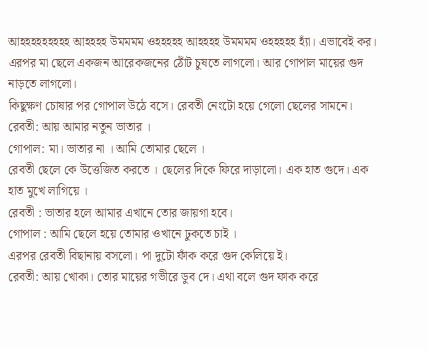আহহহহহহহহহ আহহহহ উমমমম ওহহহহহ আহহহহ উমমমম ওহহহহহ হ্যাঁ। এভাবেই কর। এরপর মা ছেলে একজন আরেকজনের ঠোঁট চুষতে লাগলো। আর গোপাল মায়ের গুদ নাড়তে লাগলো।
কিছুক্ষণ চোষার পর গোপাল উঠে বসে। রেবতী নেংটো হয়ে গেলো ছেলের সামনে।
রেবতী: আয় আমার নতুন ভাতার ।
গোপাল: মা। ভাতার না । আমি তোমার ছেলে ।
রেবতী ছেলে কে উত্তেজিত করতে । ছেলের দিকে ফিরে দাড়ালো। এক হাত গুদে। এক হাত মুখে লাগিয়ে ।
রেবতী : ভাতার হলে আমার এখানে তোর জায়গা হবে।
গোপাল : আমি ছেলে হয়ে তোমার ওখানে ঢুকতে চাই ।
এরপর রেবতী বিছানায় বসলো। পা দুটো ফাঁক করে গুদ কেলিয়ে ই।
রেবতী: আয় খোকা। তোর মায়ের গভীরে ডুব দে। এথা বলে গুদ ফাক করে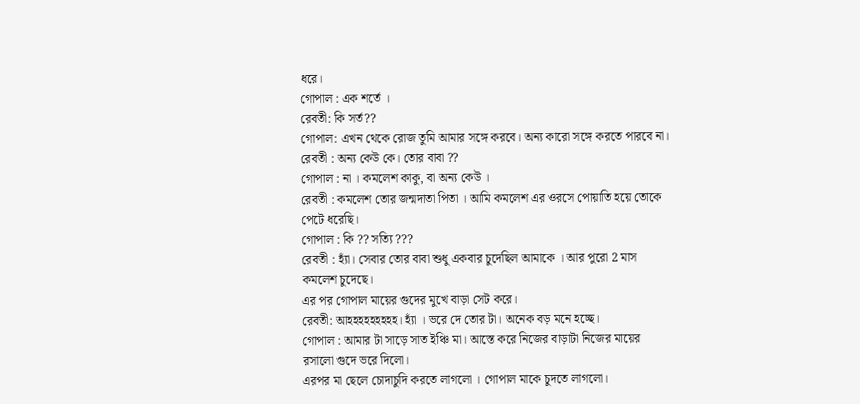ধরে।
গোপাল : এক শর্তে ।
রেবতী: কি সর্ত??
গোপাল: এখন থেকে রোজ তুমি আমার সঙ্গে করবে। অন্য কারো সঙ্গে করতে পারবে না।
রেবতী : অন্য কেউ কে। তোর বাবা ??
গোপাল : না । কমলেশ কাকু, বা অন্য কেউ ।
রেবতী : কমলেশ তোর জন্মদাতা পিতা । আমি কমলেশ এর ওরসে পোয়াতি হয়ে তোকে পেটে ধরেছি।
গোপাল : কি ?? সত্যি ???
রেবতী : হ্যাঁ। সেবার তোর বাবা শুধু একবার চুদেছিল আমাকে । আর পুরো 2 মাস কমলেশ চুদেছে।
এর পর গোপাল মায়ের গুদের মুখে বাড়া সেট করে।
রেবতী: আহহহহহহহহহ। হ্যাঁ । ভরে দে তোর টা। অনেক বড় মনে হচ্ছে।
গোপাল : আমার টা সাড়ে সাত ইঞ্চি মা। আস্তে করে নিজের বাড়াটা নিজের মায়ের রসালো গুদে ভরে দিলো।
এরপর মা ছেলে চোদাচুদি করতে লাগলো । গোপাল মাকে চুদতে লাগলো।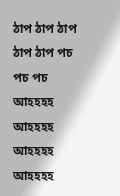ঠাপ ঠাপ ঠাপ ঠাপ ঠাপ পচ পচ পচ আহহহহ আহহহহ আহহহহ আহহহহ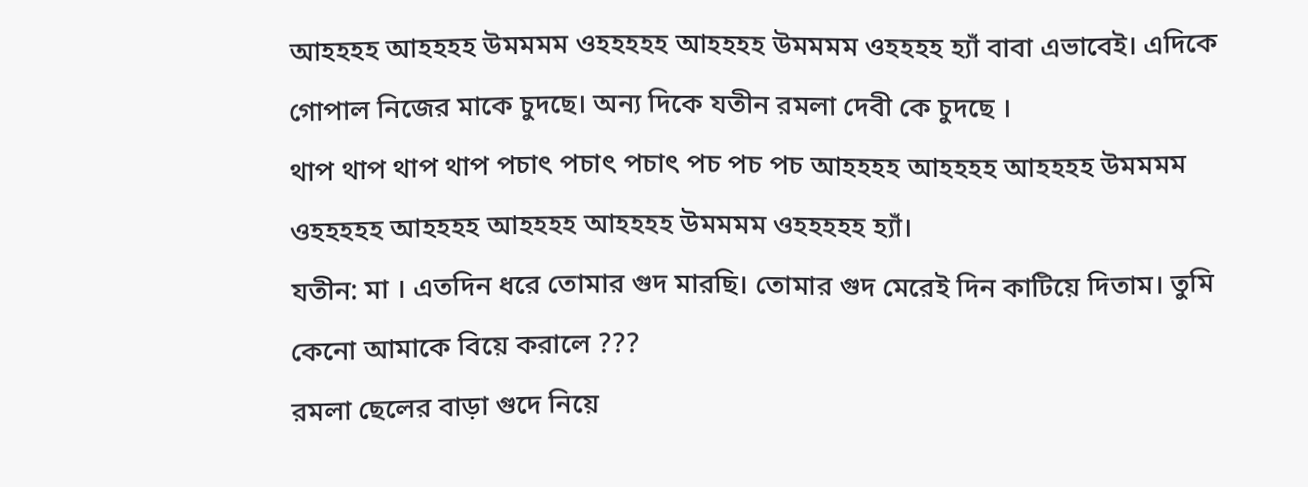আহহহহ আহহহহ উমমমম ওহহহহহ আহহহহ উমমমম ওহহহহ হ্যাঁ বাবা এভাবেই। এদিকে গোপাল নিজের মাকে চুদছে। অন্য দিকে যতীন রমলা দেবী কে চুদছে ।
থাপ থাপ থাপ থাপ পচাৎ পচাৎ পচাৎ পচ পচ পচ আহহহহ আহহহহ আহহহহ উমমমম ওহহহহহ আহহহহ আহহহহ আহহহহ উমমমম ওহহহহহ হ্যাঁ।
যতীন: মা । এতদিন ধরে তোমার গুদ মারছি। তোমার গুদ মেরেই দিন কাটিয়ে দিতাম। তুমি কেনো আমাকে বিয়ে করালে ???
রমলা ছেলের বাড়া গুদে নিয়ে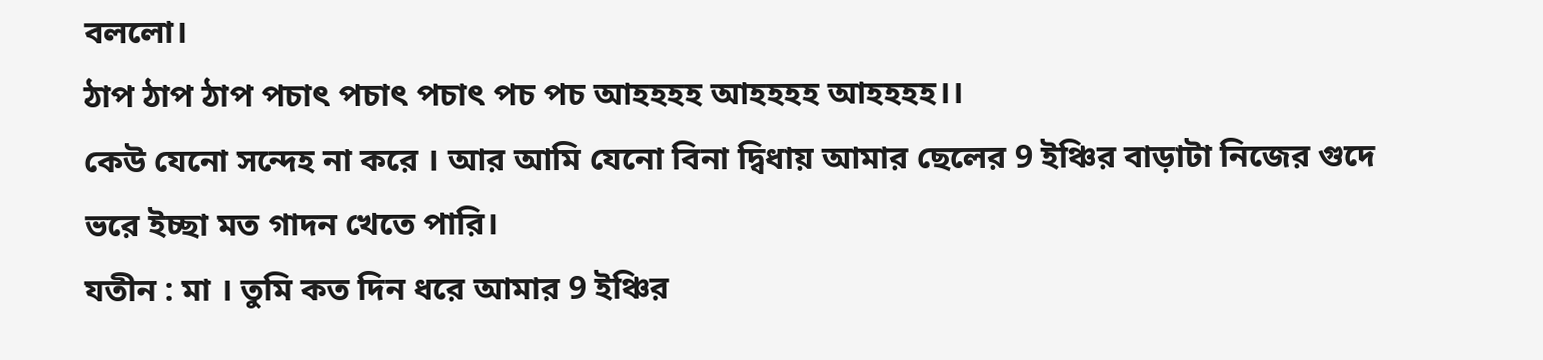বললো।
ঠাপ ঠাপ ঠাপ পচাৎ পচাৎ পচাৎ পচ পচ আহহহহ আহহহহ আহহহহ।।
কেউ যেনো সন্দেহ না করে । আর আমি যেনো বিনা দ্বিধায় আমার ছেলের 9 ইঞ্চির বাড়াটা নিজের গুদে ভরে ইচ্ছা মত গাদন খেতে পারি।
যতীন : মা । তুমি কত দিন ধরে আমার 9 ইঞ্চির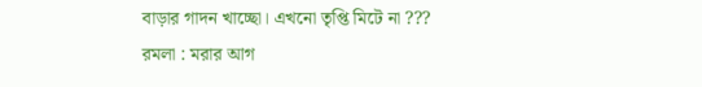বাড়ার গাদন খাচ্ছো। এখনো তৃপ্তি মিটে না ???
রমলা : মরার আগ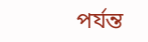পর্যন্ত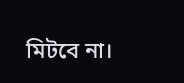মিটবে না।